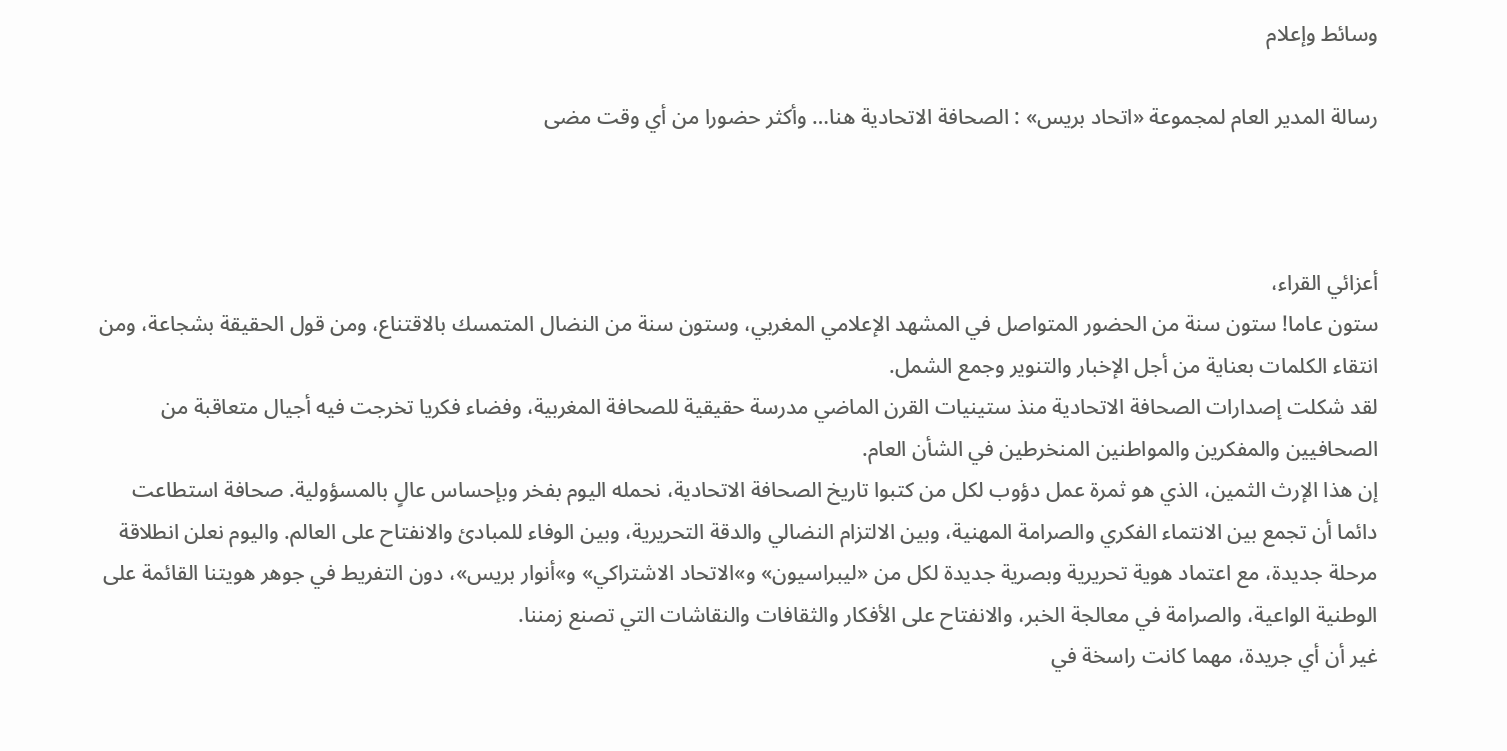وسائط وإعلام

رسالة المدير العام لمجموعة «اتحاد بريس» : الصحافة الاتحادية هنا… وأكثر حضورا من أي وقت مضى



أعزائي القراء،
ستون عاما! ستون سنة من الحضور المتواصل في المشهد الإعلامي المغربي، وستون سنة من النضال المتمسك بالاقتناع، ومن قول الحقيقة بشجاعة، ومن انتقاء الكلمات بعناية من أجل الإخبار والتنوير وجمع الشمل.
لقد شكلت إصدارات الصحافة الاتحادية منذ ستينيات القرن الماضي مدرسة حقيقية للصحافة المغربية، وفضاء فكريا تخرجت فيه أجيال متعاقبة من الصحافيين والمفكرين والمواطنين المنخرطين في الشأن العام.
إن هذا الإرث الثمين، الذي هو ثمرة عمل دؤوب لكل من كتبوا تاريخ الصحافة الاتحادية، نحمله اليوم بفخر وبإحساس عالٍ بالمسؤولية. صحافة استطاعت دائما أن تجمع بين الانتماء الفكري والصرامة المهنية، وبين الالتزام النضالي والدقة التحريرية، وبين الوفاء للمبادئ والانفتاح على العالم. واليوم نعلن انطلاقة مرحلة جديدة، مع اعتماد هوية تحريرية وبصرية جديدة لكل من «ليبراسيون» و»الاتحاد الاشتراكي» و»أنوار بريس»، دون التفريط في جوهر هويتنا القائمة على الوطنية الواعية، والصرامة في معالجة الخبر، والانفتاح على الأفكار والثقافات والنقاشات التي تصنع زمننا.
غير أن أي جريدة، مهما كانت راسخة في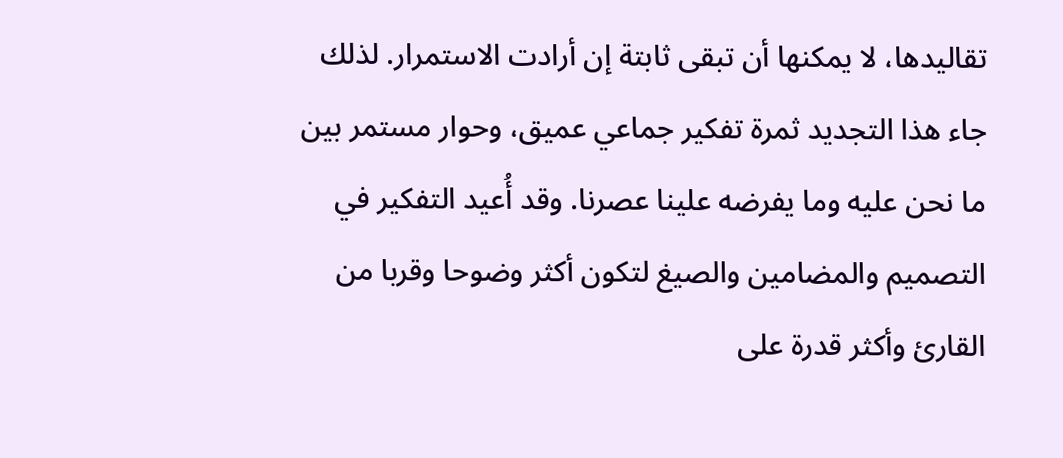تقاليدها، لا يمكنها أن تبقى ثابتة إن أرادت الاستمرار. لذلك جاء هذا التجديد ثمرة تفكير جماعي عميق، وحوار مستمر بين ما نحن عليه وما يفرضه علينا عصرنا. وقد أُعيد التفكير في التصميم والمضامين والصيغ لتكون أكثر وضوحا وقربا من القارئ وأكثر قدرة على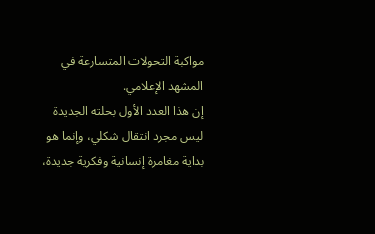مواكبة التحولات المتسارعة في المشهد الإعلامي.
إن هذا العدد الأول بحلته الجديدة ليس مجرد انتقال شكلي، وإنما هو بداية مغامرة إنسانية وفكرية جديدة،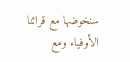سنخوضها مع قرائنا الأوفياء ومع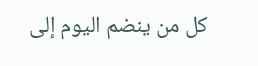كل من ينضم اليوم إلى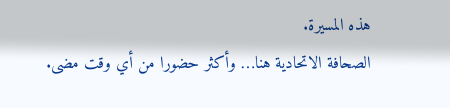هذه المسيرة.
الصحافة الاتحادية هنا… وأكثر حضورا من أي وقت مضى.